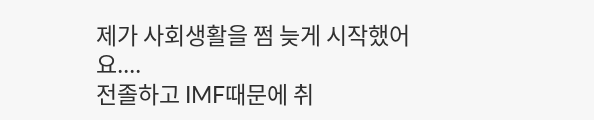제가 사회생활을 쩜 늦게 시작했어요....
전졸하고 IMF때문에 취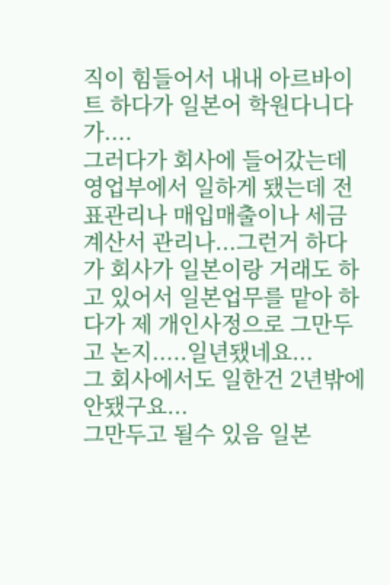직이 힘들어서 내내 아르바이트 하다가 일본어 학원다니다가....
그러다가 회사에 들어갔는데 영업부에서 일하게 됐는데 전표관리나 매입매출이나 세금계산서 관리나...그런거 하다가 회사가 일본이랑 거래도 하고 있어서 일본업무를 맡아 하다가 제 개인사정으로 그만두고 논지.....일년됐네요...
그 회사에서도 일한건 2년밖에 안됐구요...
그만두고 될수 있음 일본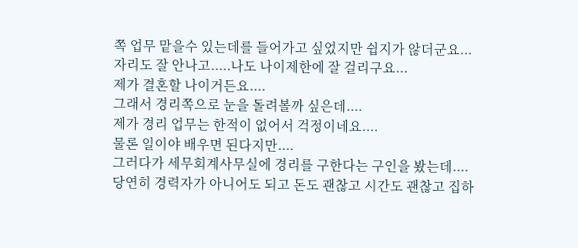쪽 업무 맡을수 있는데를 들어가고 싶었지만 쉽지가 않더군요...
자리도 잘 안나고.....나도 나이제한에 잘 걸리구요...
제가 결혼할 나이거든요....
그래서 경리쪽으로 눈을 돌려볼까 싶은데....
제가 경리 업무는 한적이 없어서 걱정이네요....
물론 일이야 배우면 된다지만....
그러다가 세무회계사무실에 경리를 구한다는 구인을 봤는데....
당연히 경력자가 아니어도 되고 돈도 괜찮고 시간도 괜찮고 집하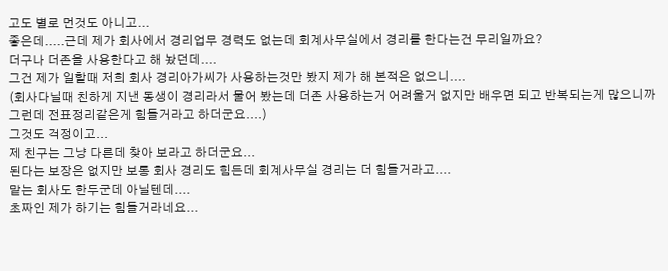고도 별로 먼것도 아니고...
좋은데.....근데 제가 회사에서 경리업무 경력도 없는데 회계사무실에서 경리를 한다는건 무리일까요?
더구나 더존을 사용한다고 해 놨던데....
그건 제가 일할때 저희 회사 경리아가씨가 사용하는것만 봤지 제가 해 본적은 없으니....
(회사다닐때 친하게 지낸 동생이 경리라서 물어 봤는데 더존 사용하는거 어려울거 없지만 배우면 되고 반복되는게 많으니까 그런데 전표정리같은게 힘들거라고 하더군요....)
그것도 걱정이고...
제 친구는 그냥 다른데 찾아 보라고 하더군요...
된다는 보장은 없지만 보통 회사 경리도 힘든데 회계사무실 경리는 더 힘들거라고....
맡는 회사도 한두군데 아닐텐데....
초짜인 제가 하기는 힘들거라네요...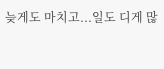늦게도 마치고...일도 디게 많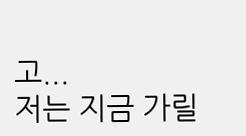고...
저는 지금 가릴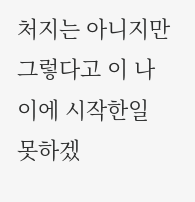처지는 아니지만 그렇다고 이 나이에 시작한일 못하겠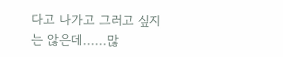다고 나가고 그러고 싶지는 않은데......많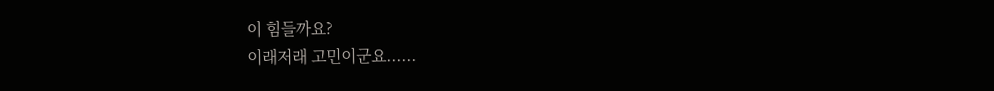이 힘들까요?
이래저래 고민이군요......